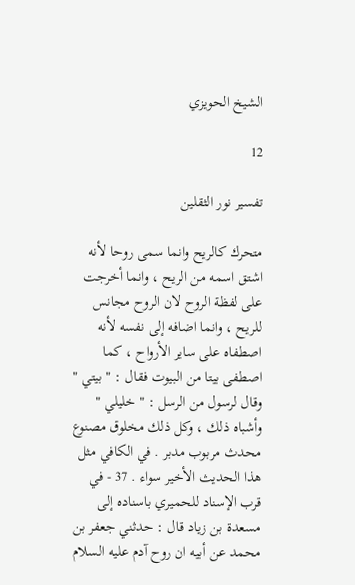الشيخ الحويزي

12

تفسير نور الثقلين

متحرك كالريح وانما سمى روحا لأنه اشتق اسمه من الريح ، وانما أخرجت على لفظة الروح لان الروح مجانس للريح ، وانما اضافه إلى نفسه لأنه اصطفاه على ساير الأرواح ، كما اصطفى بيتا من البيوت فقال : " بيتي " وقال لرسول من الرسل : " خليلي " وأشباه ذلك ، وكل ذلك مخلوق مصنوع محدث مربوب مدبر . في الكافي مثل هذا الحديث الأخير سواء . 37 - في قرب الإسناد للحميري باسناده إلى مسعدة بن زياد قال : حدثني جعفر بن محمد عن أبيه ان روح آدم عليه السلام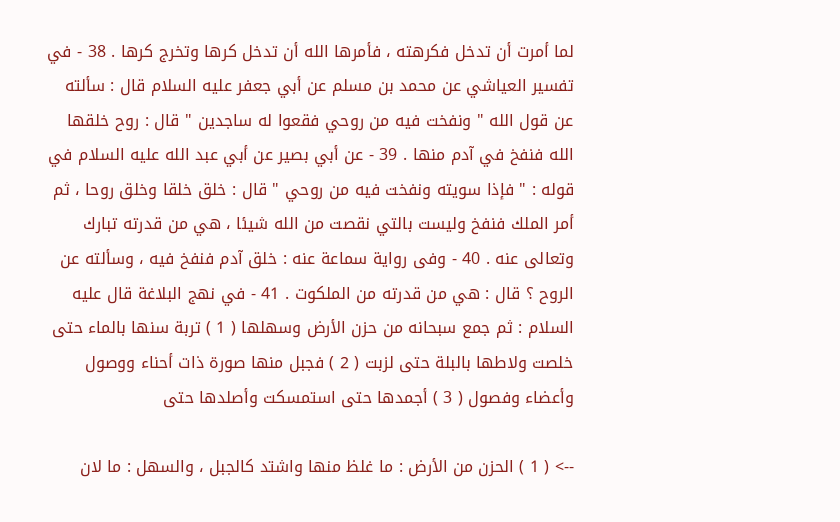لما أمرت أن تدخل فكرهته ، فأمرها الله أن تدخل كرها وتخرج كرها . 38 - في تفسير العياشي عن محمد بن مسلم عن أبي جعفر عليه السلام قال : سألته عن قول الله " ونفخت فيه من روحي فقعوا له ساجدين " قال : روح خلقها الله فنفخ في آدم منها . 39 - عن أبي بصير عن أبي عبد الله عليه السلام في قوله : " فإذا سويته ونفخت فيه من روحي " قال : خلق خلقا وخلق روحا ، ثم أمر الملك فنفخ وليست بالتي نقصت من الله شيئا ، هي من قدرته تبارك وتعالى عنه . 40 - وفى رواية سماعة عنه : خلق آدم فنفخ فيه ، وسألته عن الروح ؟ قال : هي من قدرته من الملكوت . 41 - في نهج البلاغة قال عليه السلام : ثم جمع سبحانه من حزن الأرض وسهلها ( 1 ) تربة سنها بالماء حتى خلصت ولاطها بالبلة حتى لزبت ( 2 ) فجبل منها صورة ذات أحناء ووصول وأعضاء وفصول ( 3 ) أجمدها حتى استمسكت وأصلدها حتى

--> ( 1 ) الحزن من الأرض : ما غلظ منها واشتد كالجبل ، والسهل : ما لان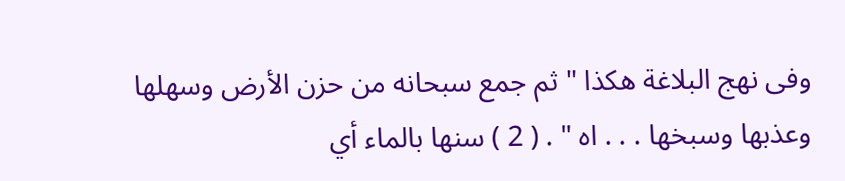وفى نهج البلاغة هكذا " ثم جمع سبحانه من حزن الأرض وسهلها وعذبها وسبخها . . . اه " . ( 2 ) سنها بالماء أي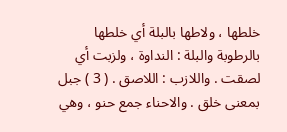خلطها ، ولاطها بالبلة أي خلطها بالرطوبة والبلة : النداوة ، ولزبت أي لصقت . واللازب : اللاصق . ( 3 ) جبل بمعنى خلق . والاحناء جمع حنو ، وهي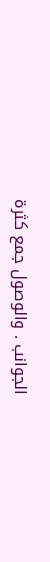الجوانب . والوصول جمع كثرة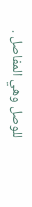للوصل وهي المفاصل .